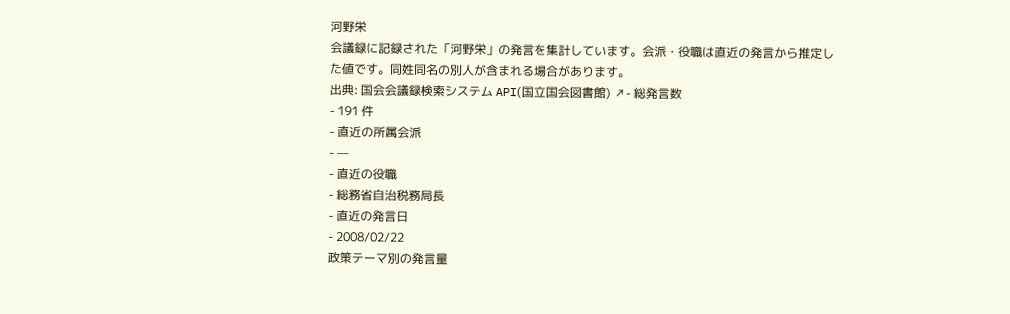河野栄
会議録に記録された「河野栄」の発言を集計しています。会派・役職は直近の発言から推定した値です。同姓同名の別人が含まれる場合があります。
出典: 国会会議録検索システム API(国立国会図書館) ↗- 総発言数
- 191 件
- 直近の所属会派
- —
- 直近の役職
- 総務省自治税務局長
- 直近の発言日
- 2008/02/22
政策テーマ別の発言量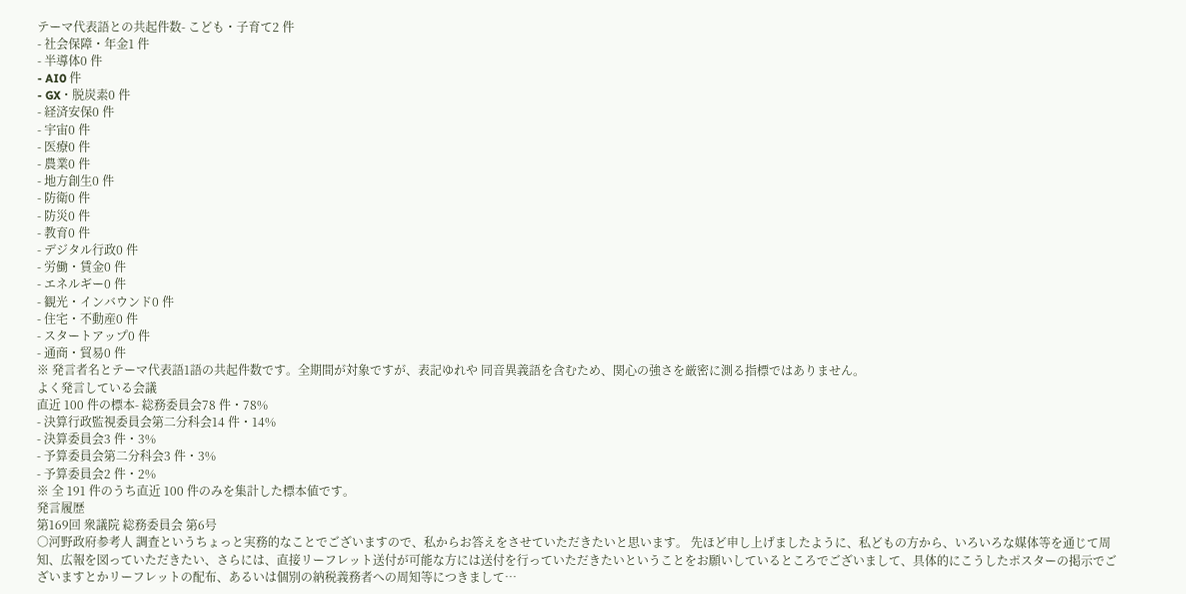テーマ代表語との共起件数- こども・子育て2 件
- 社会保障・年金1 件
- 半導体0 件
- AI0 件
- GX・脱炭素0 件
- 経済安保0 件
- 宇宙0 件
- 医療0 件
- 農業0 件
- 地方創生0 件
- 防衛0 件
- 防災0 件
- 教育0 件
- デジタル行政0 件
- 労働・賃金0 件
- エネルギー0 件
- 観光・インバウンド0 件
- 住宅・不動産0 件
- スタートアップ0 件
- 通商・貿易0 件
※ 発言者名とテーマ代表語1語の共起件数です。全期間が対象ですが、表記ゆれや 同音異義語を含むため、関心の強さを厳密に測る指標ではありません。
よく発言している会議
直近 100 件の標本- 総務委員会78 件・78%
- 決算行政監視委員会第二分科会14 件・14%
- 決算委員会3 件・3%
- 予算委員会第二分科会3 件・3%
- 予算委員会2 件・2%
※ 全 191 件のうち直近 100 件のみを集計した標本値です。
発言履歴
第169回 衆議院 総務委員会 第6号
○河野政府参考人 調査というちょっと実務的なことでございますので、私からお答えをさせていただきたいと思います。 先ほど申し上げましたように、私どもの方から、いろいろな媒体等を通じて周知、広報を図っていただきたい、さらには、直接リーフレット送付が可能な方には送付を行っていただきたいということをお願いしているところでございまして、具体的にこうしたポスターの掲示でございますとかリーフレットの配布、あるいは個別の納税義務者への周知等につきまして…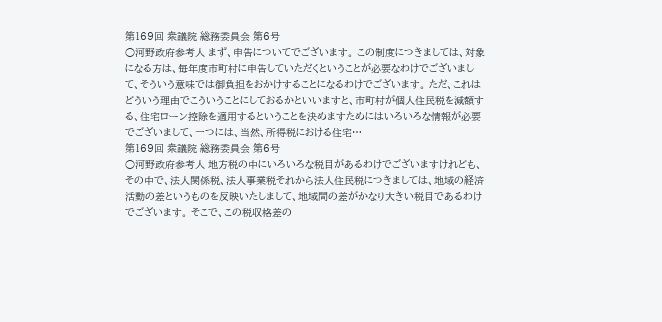第169回 衆議院 総務委員会 第6号
○河野政府参考人 まず、申告についてでございます。 この制度につきましては、対象になる方は、毎年度市町村に申告していただくということが必要なわけでございまして、そういう意味では御負担をおかけすることになるわけでございます。 ただ、これはどういう理由でこういうことにしておるかといいますと、市町村が個人住民税を減額する、住宅ローン控除を適用するということを決めますためにはいろいろな情報が必要でございまして、一つには、当然、所得税における住宅…
第169回 衆議院 総務委員会 第6号
○河野政府参考人 地方税の中にいろいろな税目があるわけでございますけれども、その中で、法人関係税、法人事業税それから法人住民税につきましては、地域の経済活動の差というものを反映いたしまして、地域間の差がかなり大きい税目であるわけでございます。 そこで、この税収格差の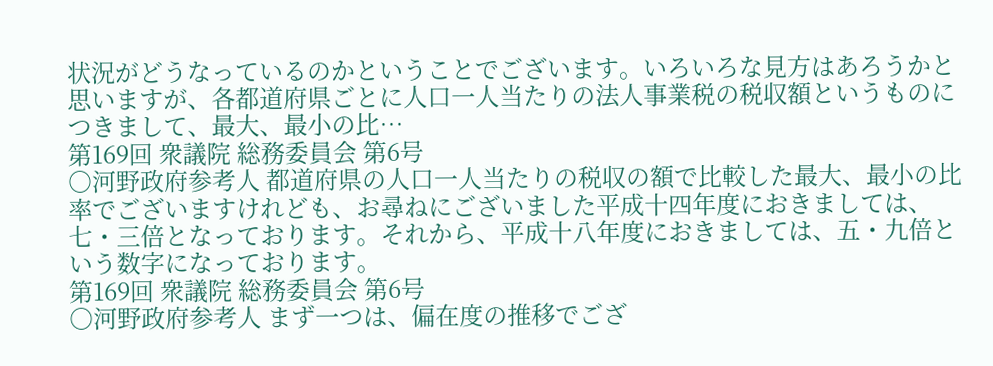状況がどうなっているのかということでございます。いろいろな見方はあろうかと思いますが、各都道府県ごとに人口一人当たりの法人事業税の税収額というものにつきまして、最大、最小の比…
第169回 衆議院 総務委員会 第6号
○河野政府参考人 都道府県の人口一人当たりの税収の額で比較した最大、最小の比率でございますけれども、お尋ねにございました平成十四年度におきましては、七・三倍となっております。それから、平成十八年度におきましては、五・九倍という数字になっております。
第169回 衆議院 総務委員会 第6号
○河野政府参考人 まず一つは、偏在度の推移でござ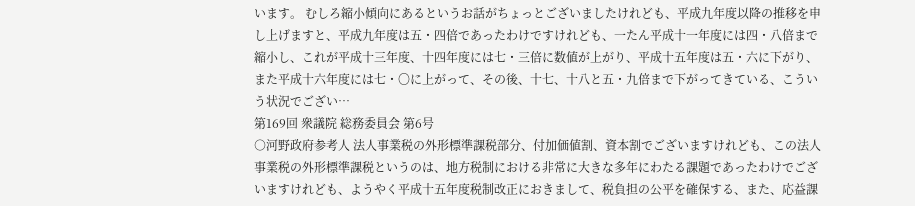います。 むしろ縮小傾向にあるというお話がちょっとございましたけれども、平成九年度以降の推移を申し上げますと、平成九年度は五・四倍であったわけですけれども、一たん平成十一年度には四・八倍まで縮小し、これが平成十三年度、十四年度には七・三倍に数値が上がり、平成十五年度は五・六に下がり、また平成十六年度には七・〇に上がって、その後、十七、十八と五・九倍まで下がってきている、こういう状況でござい…
第169回 衆議院 総務委員会 第6号
○河野政府参考人 法人事業税の外形標準課税部分、付加価値割、資本割でございますけれども、この法人事業税の外形標準課税というのは、地方税制における非常に大きな多年にわたる課題であったわけでございますけれども、ようやく平成十五年度税制改正におきまして、税負担の公平を確保する、また、応益課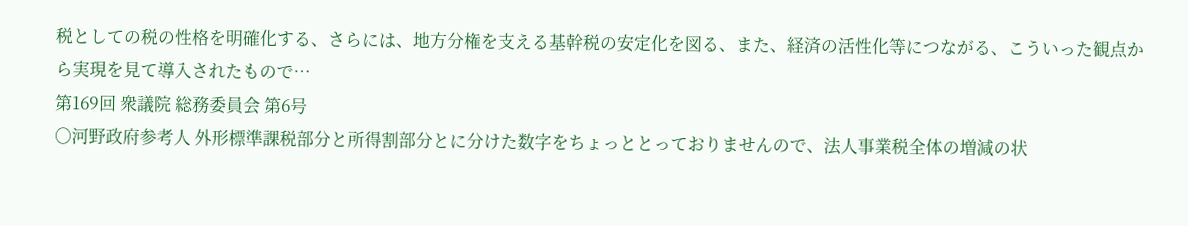税としての税の性格を明確化する、さらには、地方分権を支える基幹税の安定化を図る、また、経済の活性化等につながる、こういった観点から実現を見て導入されたもので…
第169回 衆議院 総務委員会 第6号
○河野政府参考人 外形標準課税部分と所得割部分とに分けた数字をちょっととっておりませんので、法人事業税全体の増減の状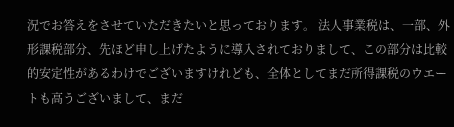況でお答えをさせていただきたいと思っております。 法人事業税は、一部、外形課税部分、先ほど申し上げたように導入されておりまして、この部分は比較的安定性があるわけでございますけれども、全体としてまだ所得課税のウエートも高うございまして、まだ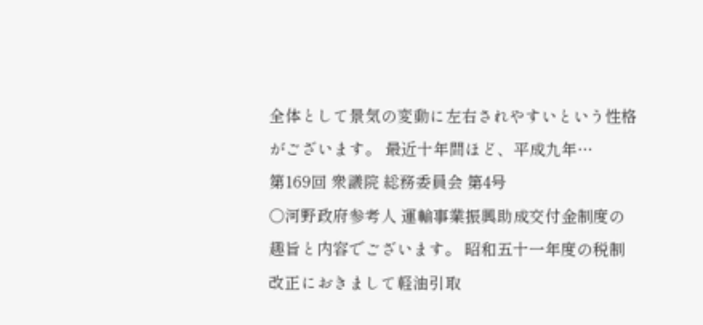全体として景気の変動に左右されやすいという性格がございます。 最近十年間ほど、平成九年…
第169回 衆議院 総務委員会 第4号
○河野政府参考人 運輸事業振興助成交付金制度の趣旨と内容でございます。 昭和五十一年度の税制改正におきまして軽油引取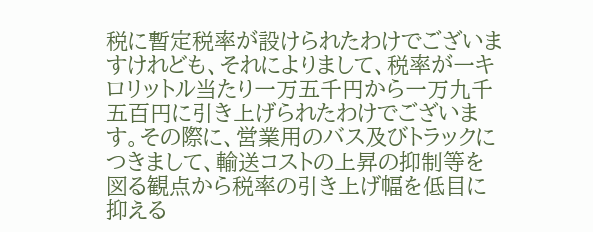税に暫定税率が設けられたわけでございますけれども、それによりまして、税率が一キロリットル当たり一万五千円から一万九千五百円に引き上げられたわけでございます。その際に、営業用のバス及びトラックにつきまして、輸送コストの上昇の抑制等を図る観点から税率の引き上げ幅を低目に抑える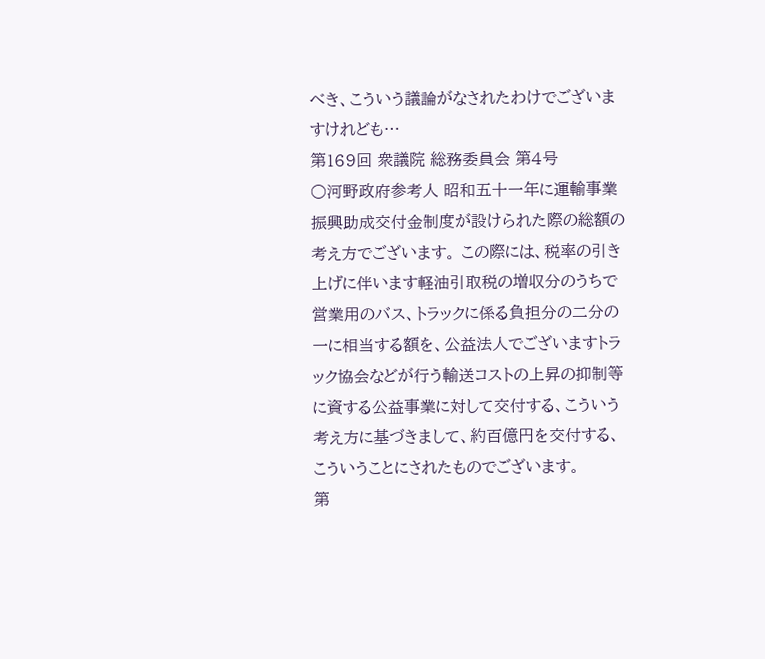べき、こういう議論がなされたわけでございますけれども…
第169回 衆議院 総務委員会 第4号
○河野政府参考人 昭和五十一年に運輸事業振興助成交付金制度が設けられた際の総額の考え方でございます。 この際には、税率の引き上げに伴います軽油引取税の増収分のうちで営業用のバス、トラックに係る負担分の二分の一に相当する額を、公益法人でございますトラック協会などが行う輸送コストの上昇の抑制等に資する公益事業に対して交付する、こういう考え方に基づきまして、約百億円を交付する、こういうことにされたものでございます。
第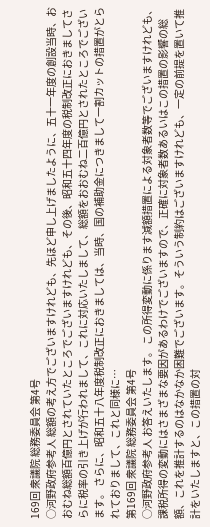169回 衆議院 総務委員会 第4号
○河野政府参考人 総額の考え方でございますけれども、先ほど申し上げましたように、五十一年度の創設当時、おおむね総額百億円とされていたところでございますけれども、その後、昭和五十四年度の税制改正におきましてさらに税率の引き上げが行われまして、これに対応いたしまして、総額をおおむね二百億円とされたところでございます。 さらに、昭和五十八年度税制改正におきましては、当時、国の補助金につきまして一割カットの措置がとられておりまして、これと同様に…
第169回 衆議院 総務委員会 第4号
○河野政府参考人 お答えいたします。 この所得変動に係ります減額措置による対象者数等でございますけれども、課税所得の変動にはさまざまな要因があるわけでございますので、正確に対象者数あるいはこの措置の影響の総額、これを推計するのはなかなか困難でございます。そういう制約はございますけれども、一定の前提を置いて推計をいたしますと、この措置の対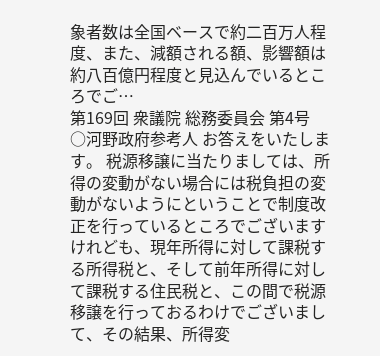象者数は全国ベースで約二百万人程度、また、減額される額、影響額は約八百億円程度と見込んでいるところでご…
第169回 衆議院 総務委員会 第4号
○河野政府参考人 お答えをいたします。 税源移譲に当たりましては、所得の変動がない場合には税負担の変動がないようにということで制度改正を行っているところでございますけれども、現年所得に対して課税する所得税と、そして前年所得に対して課税する住民税と、この間で税源移譲を行っておるわけでございまして、その結果、所得変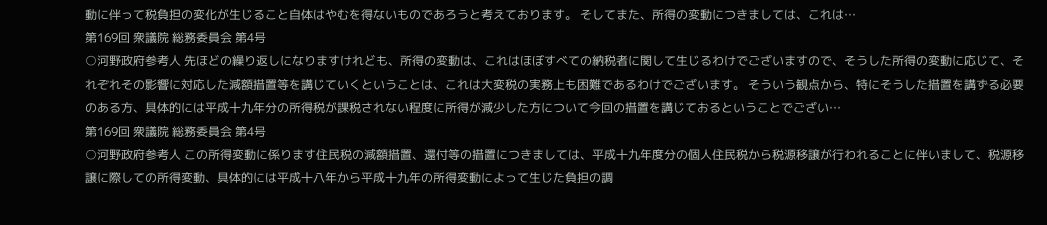動に伴って税負担の変化が生じること自体はやむを得ないものであろうと考えております。 そしてまた、所得の変動につきましては、これは…
第169回 衆議院 総務委員会 第4号
○河野政府参考人 先ほどの繰り返しになりますけれども、所得の変動は、これはほぼすべての納税者に関して生じるわけでございますので、そうした所得の変動に応じて、それぞれその影響に対応した減額措置等を講じていくということは、これは大変税の実務上も困難であるわけでございます。 そういう観点から、特にそうした措置を講ずる必要のある方、具体的には平成十九年分の所得税が課税されない程度に所得が減少した方について今回の措置を講じておるということでござい…
第169回 衆議院 総務委員会 第4号
○河野政府参考人 この所得変動に係ります住民税の減額措置、還付等の措置につきましては、平成十九年度分の個人住民税から税源移譲が行われることに伴いまして、税源移譲に際しての所得変動、具体的には平成十八年から平成十九年の所得変動によって生じた負担の調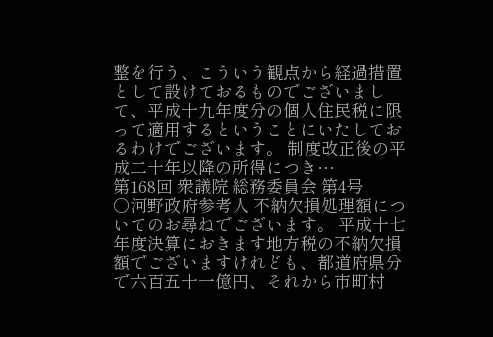整を行う、こういう観点から経過措置として設けておるものでございまして、平成十九年度分の個人住民税に限って適用するということにいたしておるわけでございます。 制度改正後の平成二十年以降の所得につき…
第168回 衆議院 総務委員会 第4号
○河野政府参考人 不納欠損処理額についてのお尋ねでございます。 平成十七年度決算におきます地方税の不納欠損額でございますけれども、都道府県分で六百五十一億円、それから市町村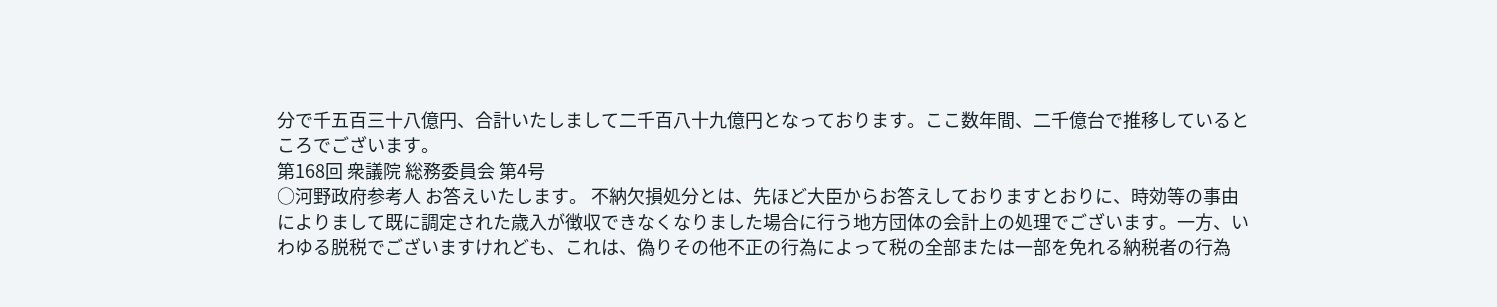分で千五百三十八億円、合計いたしまして二千百八十九億円となっております。ここ数年間、二千億台で推移しているところでございます。
第168回 衆議院 総務委員会 第4号
○河野政府参考人 お答えいたします。 不納欠損処分とは、先ほど大臣からお答えしておりますとおりに、時効等の事由によりまして既に調定された歳入が徴収できなくなりました場合に行う地方団体の会計上の処理でございます。一方、いわゆる脱税でございますけれども、これは、偽りその他不正の行為によって税の全部または一部を免れる納税者の行為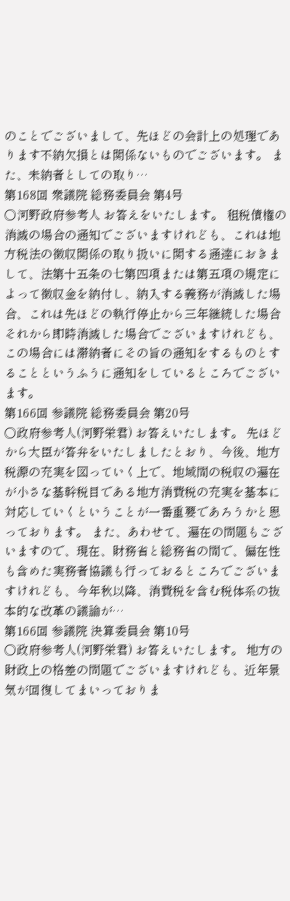のことでございまして、先ほどの会計上の処理であります不納欠損とは関係ないものでございます。 また、未納者としての取り…
第168回 衆議院 総務委員会 第4号
○河野政府参考人 お答えをいたします。 租税債権の消滅の場合の通知でございますけれども、これは地方税法の徴収関係の取り扱いに関する通達におきまして、法第十五条の七第四項または第五項の規定によって徴収金を納付し、納入する義務が消滅した場合、これは先ほどの執行停止から三年継続した場合それから即時消滅した場合でございますけれども、この場合には滞納者にその旨の通知をするものとすることというふうに通知をしているところでございます。
第166回 参議院 総務委員会 第20号
○政府参考人(河野栄君) お答えいたします。 先ほどから大臣が答弁をいたしましたとおり、今後、地方税源の充実を図っていく上で、地域間の税収の遍在が小さな基幹税目である地方消費税の充実を基本に対応していくということが一番重要であろうかと思っております。 また、あわせて、遍在の問題もございますので、現在、財務省と総務省の間で、偏在性も含めた実務者協議も行っておるところでございますけれども、今年秋以降、消費税を含む税体系の抜本的な改革の議論が…
第166回 参議院 決算委員会 第10号
○政府参考人(河野栄君) お答えいたします。 地方の財政上の格差の問題でございますけれども、近年景気が回復してまいっておりま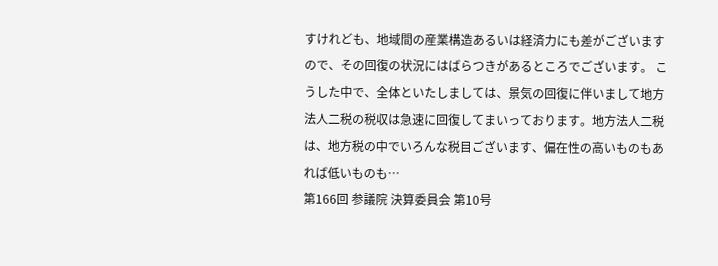すけれども、地域間の産業構造あるいは経済力にも差がございますので、その回復の状況にはばらつきがあるところでございます。 こうした中で、全体といたしましては、景気の回復に伴いまして地方法人二税の税収は急速に回復してまいっております。地方法人二税は、地方税の中でいろんな税目ございます、偏在性の高いものもあれば低いものも…
第166回 参議院 決算委員会 第10号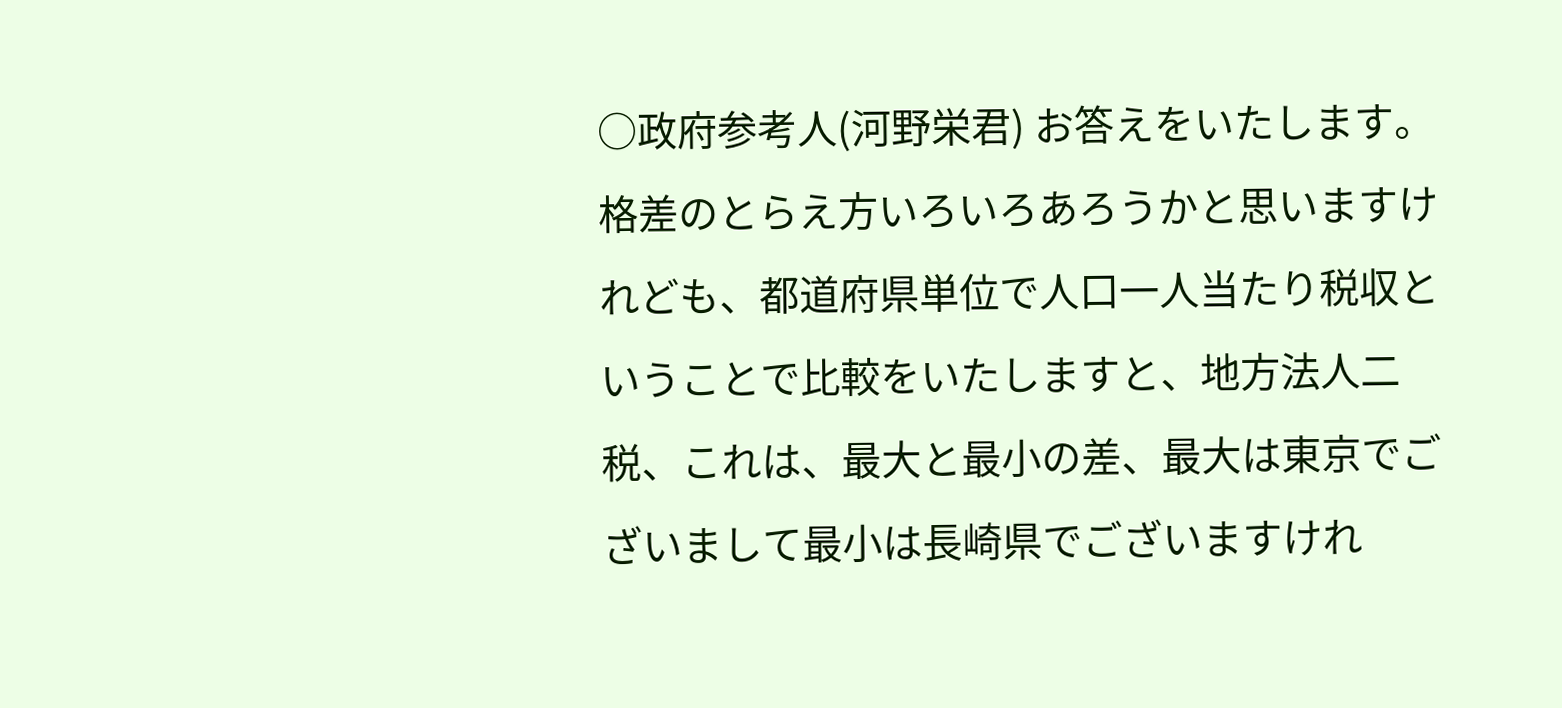○政府参考人(河野栄君) お答えをいたします。 格差のとらえ方いろいろあろうかと思いますけれども、都道府県単位で人口一人当たり税収ということで比較をいたしますと、地方法人二税、これは、最大と最小の差、最大は東京でございまして最小は長崎県でございますけれ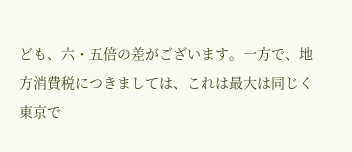ども、六・五倍の差がございます。一方で、地方消費税につきましては、これは最大は同じく東京で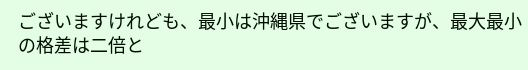ございますけれども、最小は沖縄県でございますが、最大最小の格差は二倍と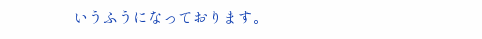いうふうになっております。